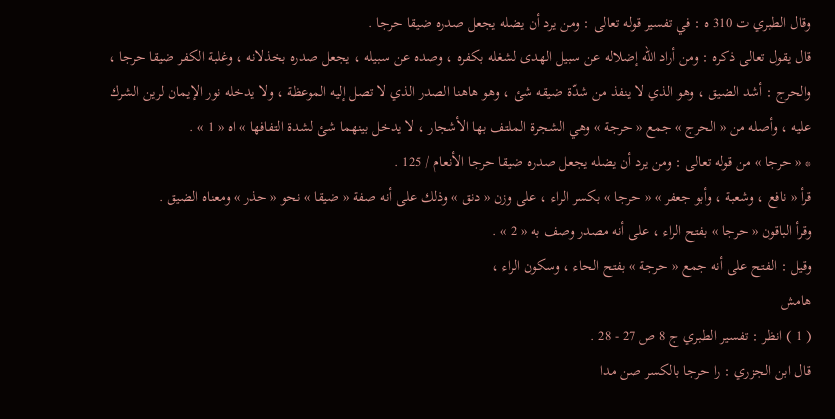وقال الطبري ت 310 ه : في تفسير قوله تعالى : ومن يرد أن يضله يجعل صدره ضيقا حرجا .
قال يقول تعالى ذكره : ومن أراد الله إضلاله عن سبيل الهدى لشغله بكفره ، وصده عن سبيله ، يجعل صدره بخذلانه ، وغلبة الكفر ضيقا حرجا ، والحرج : أشد الضيق ، وهو الذي لا ينفذ من شدّة ضيقه شئ ، وهو هاهنا الصدر الذي لا تصل إليه الموعظة ، ولا يدخله نور الإيمان لرين الشرك عليه ، وأصله من « الحرج » جمع « حرجة » وهي الشجرة الملتف بها الأشجار ، لا يدخل بينهما شئ لشدة التفافها » اه « 1 » .
* « حرجا » من قوله تعالى : ومن يرد أن يضله يجعل صدره ضيقا حرجا الأنعام / 125 .
قرأ « نافع ، وشعبة ، وأبو جعفر » « حرجا » بكسر الراء ، على وزن « دنق » وذلك على أنه صفة « ضيقا » نحو « حذر » ومعناه الضيق .
وقرأ الباقون « حرجا » بفتح الراء ، على أنه مصدر وصف به « 2 » .
وقيل : الفتح على أنه جمع « حرجة » بفتح الحاء ، وسكون الراء ،
هامش
( 1 ) انظر : تفسير الطبري ج 8 ص 27 - 28 .
قال ابن الجزري : را حرجا بالكسر صن مدا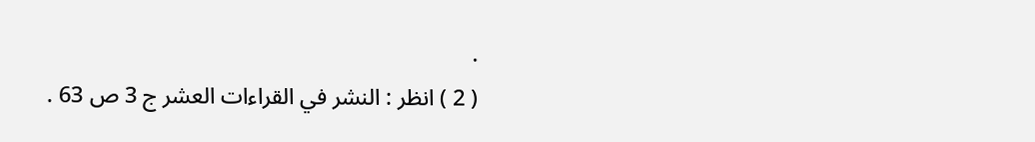.
( 2 ) انظر : النشر في القراءات العشر ج 3 ص 63 .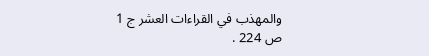والمهذب في القراءات العشر ج 1 ص 224 .